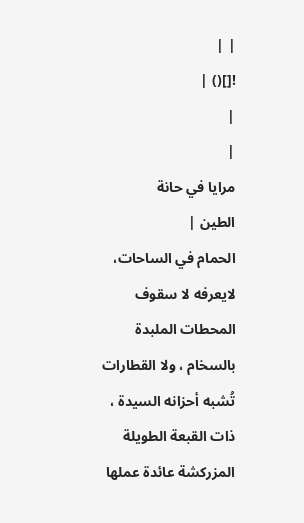| |
![]() |
|
|
مرايا في حانة
الطين |
الحمام في الساحات، لايعرفه لا سقوف المحطات الملبدة بالسخام ، ولا القطارات تُشبه أحزانه السيدة ، ذات القبعة الطويلة المزركشة عائدة عملها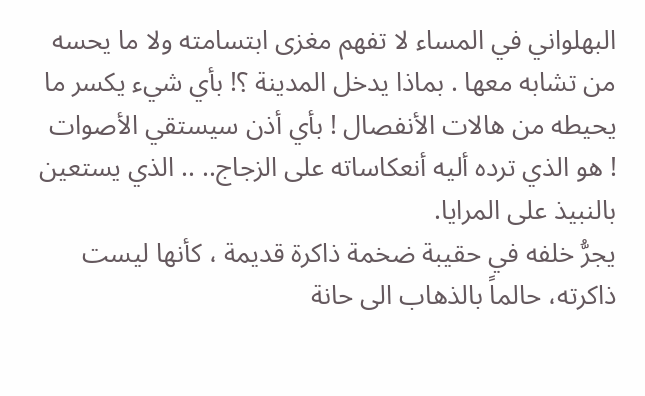البهلواني في المساء لا تفهم مغزى ابتسامته ولا ما يحسه من تشابه معها . بماذا يدخل المدينة ؟! بأي شيء يكسر ما يحيطه من هالات الأنفصال ! بأي أذن سيستقي الأصوات ! هو الذي ترده أليه أنعكاساته على الزجاج.. .. الذي يستعين بالنبيذ على المرايا.
يجرُّ خلفه في حقيبة ضخمة ذاكرة قديمة ، كأنها ليست ذاكرته، حالماً بالذهاب الى حانة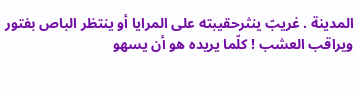المدينة . غريبّ ينثرحقيبته على المرايا أو ينتظر الباص بفتور ويراقب العشب ! كلّما يريده هو أن يسهو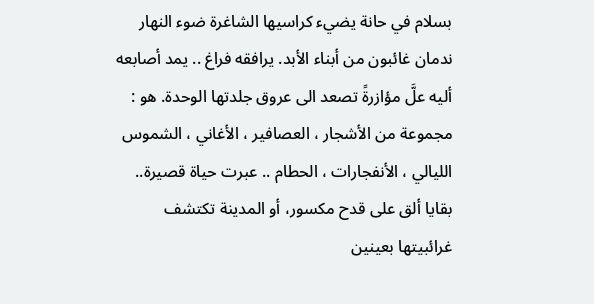بسلام في حانة يضيء كراسيها الشاغرة ضوء النهار ندمان غائبون من أبناء الأبد. يرافقه فراغ .. يمد أصابعه أليه علَّ مؤازرةً تصعد الى عروق جلدتها الوحدة. هو : مجموعة من الأشجار ، العصافير ، الأغاني ، الشموس الليالي ، الأنفجارات ، الحطام .. عبرت حياة قصيرة.. بقايا ألق على قدح مكسور، أو المدينة تكتشف غرائبيتها بعينين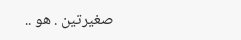صغيرتين . هو ..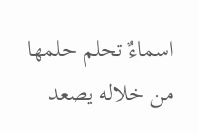اسماءٌ تحلم حلمها من خلاله يصعد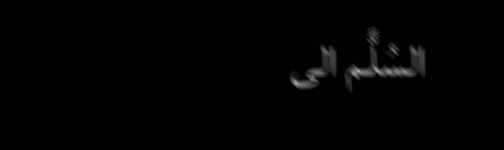السُلًّـم الى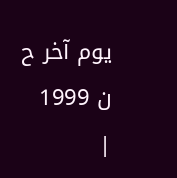يوم آخر ح ن 1999
|